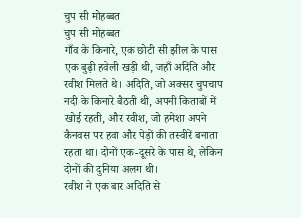चुप सी मोहब्बत
चुप सी मोहब्बत
गाँव के किनारे, एक छोटी सी झील के पास एक बुढ़ी हवेली खड़ी थी, जहाँ अदिति और रवीश मिलते थे। अदिति, जो अक्सर चुपचाप नदी के किनारे बैठती थी, अपनी किताबों में खोई रहती, और रवीश, जो हमेशा अपने कैनवस पर हवा और पेड़ों की तस्वीरें बनाता रहता था। दोनों एक-दूसरे के पास थे, लेकिन दोनों की दुनिया अलग थी।
रवीश ने एक बार अदिति से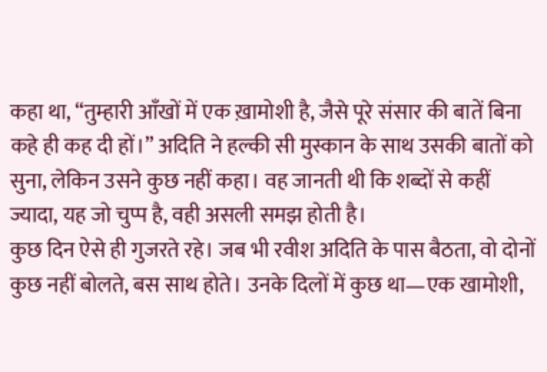कहा था, “तुम्हारी आँखों में एक ख़ामोशी है, जैसे पूरे संसार की बातें बिना कहे ही कह दी हों।” अदिति ने हल्की सी मुस्कान के साथ उसकी बातों को सुना, लेकिन उसने कुछ नहीं कहा। वह जानती थी कि शब्दों से कहीं ज्यादा, यह जो चुप्प है, वही असली समझ होती है।
कुछ दिन ऐसे ही गुजरते रहे। जब भी रवीश अदिति के पास बैठता, वो दोनों कुछ नहीं बोलते, बस साथ होते। उनके दिलों में कुछ था—एक खामोशी,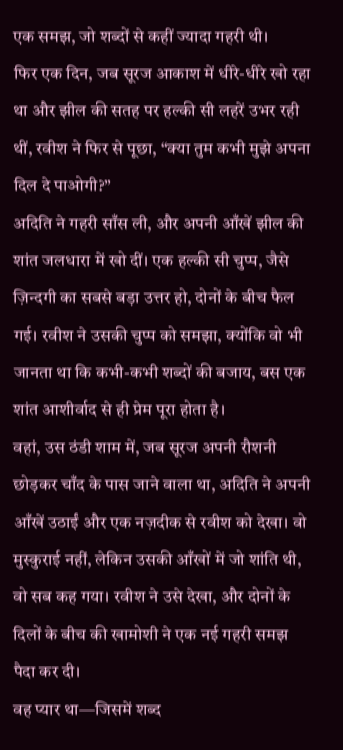एक समझ, जो शब्दों से कहीं ज्यादा गहरी थी।
फिर एक दिन, जब सूरज आकाश में धीरे-धीरे खो रहा था और झील की सतह पर हल्की सी लहरें उभर रही थीं, रवीश ने फिर से पूछा, “क्या तुम कभी मुझे अपना दिल दे पाओगी?”
अदिति ने गहरी साँस ली, और अपनी आँखें झील की शांत जलधारा में खो दीं। एक हल्की सी चुप्प, जैसे ज़िन्दगी का सबसे बड़ा उत्तर हो, दोनों के बीच फैल गई। रवीश ने उसकी चुप्प को समझा, क्योंकि वो भी जानता था कि कभी-कभी शब्दों की बजाय, बस एक शांत आशीर्वाद से ही प्रेम पूरा होता है।
वहां, उस ठंडी शाम में, जब सूरज अपनी रौशनी छोड़कर चाँद के पास जाने वाला था, अदिति ने अपनी आँखें उठाईं और एक नज़दीक से रवीश को देखा। वो मुस्कुराई नहीं, लेकिन उसकी आँखों में जो शांति थी, वो सब कह गया। रवीश ने उसे देखा, और दोनों के दिलों के बीच की खामोशी ने एक नई गहरी समझ पैदा कर दी।
वह प्यार था—जिसमें शब्द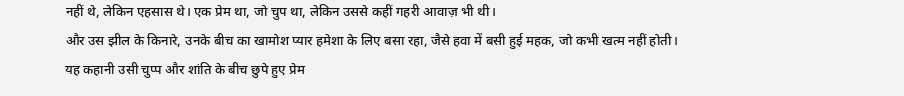नहीं थे, लेकिन एहसास थे। एक प्रेम था, जो चुप था, लेकिन उससे कहीं गहरी आवाज़ भी थी।
और उस झील के किनारे, उनके बीच का खामोश प्यार हमेशा के लिए बसा रहा, जैसे हवा में बसी हुई महक, जो कभी खत्म नहीं होती।
यह कहानी उसी चुप्प और शांति के बीच छुपे हुए प्रेम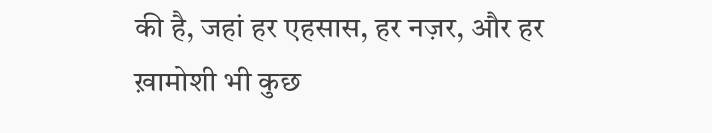की है, जहां हर एहसास, हर नज़र, और हर ख़ामोशी भी कुछ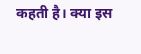कहती है। क्या इस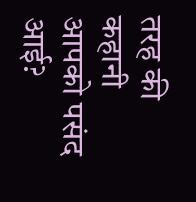तरह की कहानी आपको पसंद आई?